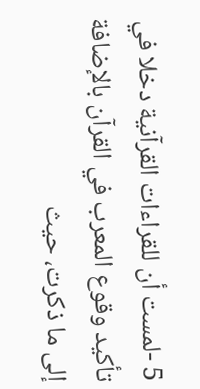5 -لمست أن للقراءات القرآنية دخلا في تأكيد وقوع المعرب في القرآن بالإضافة إلى ما ذكرت، حيث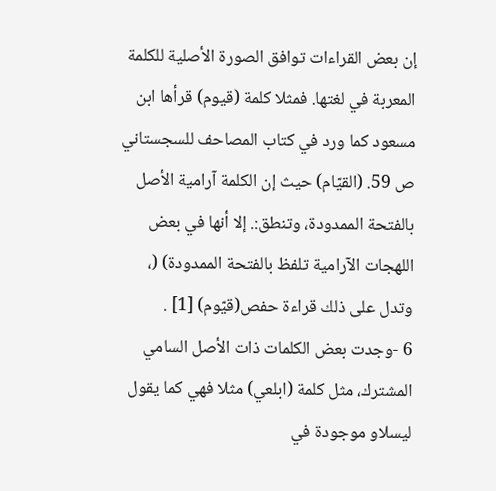إن بعض القراءات توافق الصورة الأصلية للكلمة المعربة في لغتها. فمثلا كلمة (قيوم) قرأها ابن مسعود كما ورد في كتاب المصاحف للسجستاني ص 59. (القيّام) حيث إن الكلمة آرامية الأصل بالفتحة الممدودة، وتنطق:. إلا أنها في بعض اللهجات الآرامية تلفظ بالفتحة الممدودة) (، وتدل على ذلك قراءة حفص(قيّوم) [1] .
6 -وجدت بعض الكلمات ذات الأصل السامي المشترك، مثل كلمة (ابلعي) مثلا فهي كما يقول ليسلاو موجودة في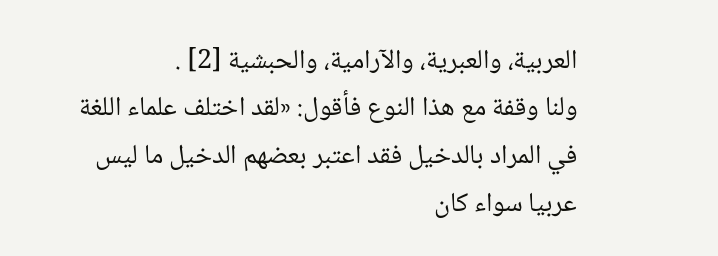العربية، والعبرية، والآرامية، والحبشية [2] .
ولنا وقفة مع هذا النوع فأقول: «لقد اختلف علماء اللغة في المراد بالدخيل فقد اعتبر بعضهم الدخيل ما ليس عربيا سواء كان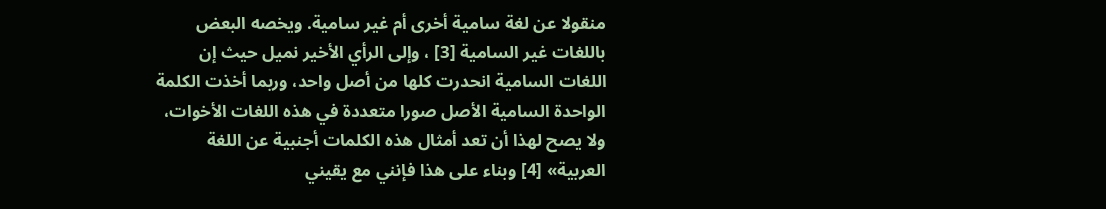منقولا عن لغة سامية أخرى أم غير سامية. ويخصه البعض باللغات غير السامية [3] ، وإلى الرأي الأخير نميل حيث إن اللغات السامية انحدرت كلها من أصل واحد، وربما أخذت الكلمة الواحدة السامية الأصل صورا متعددة في هذه اللغات الأخوات، ولا يصح لهذا أن تعد أمثال هذه الكلمات أجنبية عن اللغة العربية» [4] وبناء على هذا فإنني مع يقيني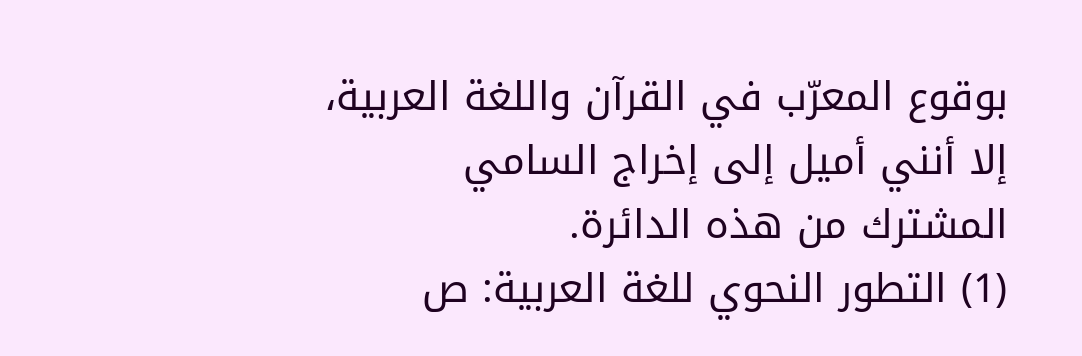بوقوع المعرّب في القرآن واللغة العربية، إلا أنني أميل إلى إخراج السامي المشترك من هذه الدائرة.
(1) التطور النحوي للغة العربية: ص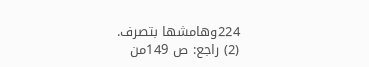224وهامشها بتصرف.
(2) راجع: ص 149من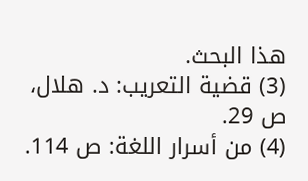هذا البحث.
(3) قضية التعريب: د. هلال، ص 29.
(4) من أسرار اللغة: ص 114.